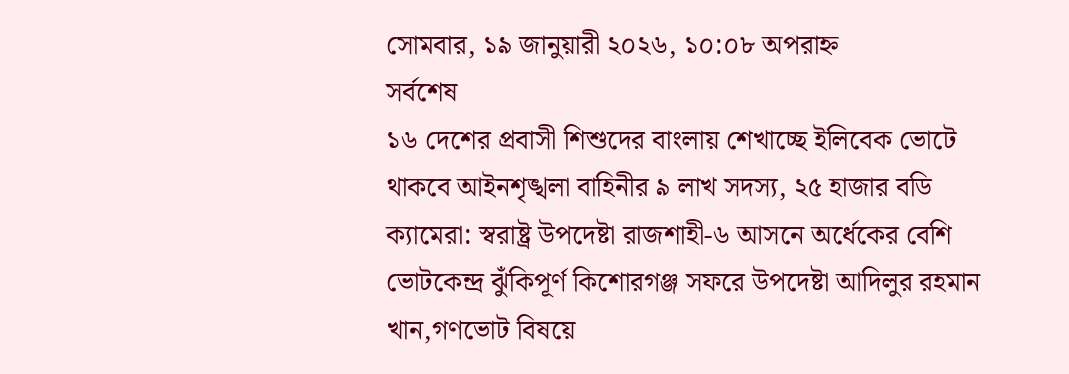সোমবার, ১৯ জানুয়ারী ২০২৬, ১০:০৮ অপরাহ্ন
সর্বশেষ
১৬ দেশের প্রবাসী শিশুদের বাংলায় শেখাচ্ছে ইলিবেক ভোটে থাকবে আইনশৃঙ্খলা বাহিনীর ৯ লাখ সদস্য, ২৫ হাজার বডি ক্যামেরা: স্বরাষ্ট্র উপদেষ্টা রাজশাহী-৬ আসনে অর্ধেকের বেশি ভোটকেন্দ্র ঝুঁকিপূর্ণ কিশোরগঞ্জ সফরে উপদেষ্টা আদিলুর রহমান খান,গণভোট বিষয়ে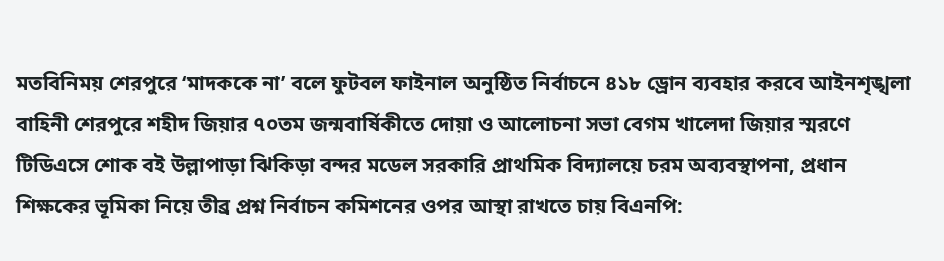মতবিনিময় শেরপুরে ‘মাদককে না’ বলে ফুটবল ফাইনাল অনুষ্ঠিত নির্বাচনে ৪১৮ ড্রোন ব্যবহার করবে আইনশৃঙ্খলা বাহিনী শেরপুরে শহীদ জিয়ার ৭০তম জন্মবার্ষিকীতে দোয়া ও আলোচনা সভা বেগম খালেদা জিয়ার স্মরণে টিডিএসে শোক বই উল্লাপাড়া ঝিকিড়া বন্দর মডেল সরকারি প্রাথমিক বিদ্যালয়ে চরম অব্যবস্থাপনা, প্রধান শিক্ষকের ভূমিকা নিয়ে তীব্র প্রশ্ন নির্বাচন কমিশনের ওপর আস্থা রাখতে চায় বিএনপি: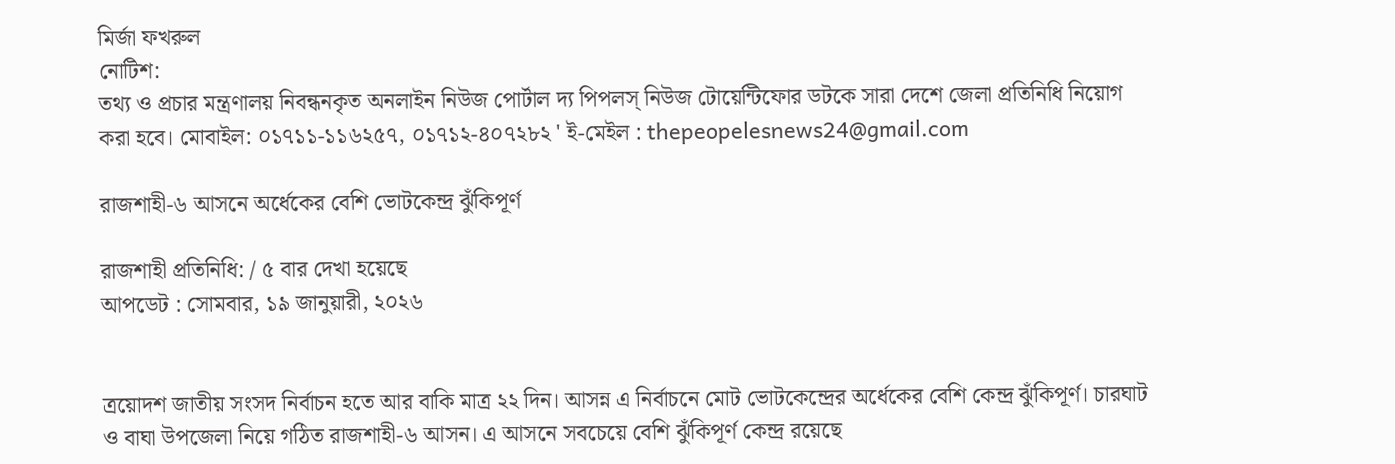মির্জা ফখরুল
নোটিশ:
তথ্য ও প্রচার মন্ত্রণালয় নিবন্ধনকৃত অনলাইন নিউজ পোর্টাল দ্য পিপলস্ নিউজ টোয়েন্টিফোর ডটকে সারা দেশে জেলা প্রতিনিধি নিয়োগ করা হবে। মোবাইল: ০১৭১১-১১৬২৫৭, ০১৭১২-৪০৭২৮২ ' ই-মেইল : thepeopelesnews24@gmail.com

রাজশাহী-৬ আসনে অর্ধেকের বেশি ভোটকেন্দ্র ঝুঁকিপূর্ণ

রাজশাহী প্রতিনিধি: / ৫ বার দেখা হয়েছে
আপডেট : সোমবার, ১৯ জানুয়ারী, ২০২৬


ত্রয়োদশ জাতীয় সংসদ নির্বাচন হতে আর বাকি মাত্র ২২ দিন। আসন্ন এ নির্বাচনে মোট ভোটকেন্দ্রের অর্ধেকের বেশি কেন্দ্র ঝুঁকিপূর্ণ। চারঘাট ও বাঘা উপজেলা নিয়ে গঠিত রাজশাহী-৬ আসন। এ আসনে সবচেয়ে বেশি ঝুঁকিপূর্ণ কেন্দ্র রয়েছে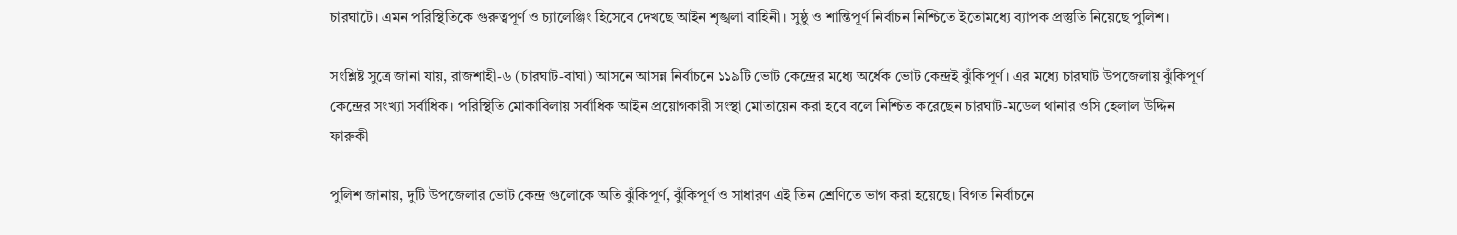চারঘাটে। এমন পরিস্থিতিকে গুরুত্বপূর্ণ ও চ্যালেঞ্জিং হিসেবে দেখছে আইন শৃঙ্খলা বাহিনী। সুষ্ঠু ও শান্তিপূর্ণ নির্বাচন নিশ্চিতে ইতোমধ্যে ব্যাপক প্রস্তুতি নিয়েছে পুলিশ।

সংশ্লিষ্ট সুত্রে জানা যায়, রাজশাহী-৬ (চারঘাট-বাঘা) আসনে আসন্ন নির্বাচনে ১১৯টি ভোট কেন্দ্রের মধ্যে অর্ধেক ভোট কেন্দ্রই ঝুঁকিপূর্ণ। এর মধ্যে চারঘাট উপজেলায় ঝুঁকিপূর্ণ কেন্দ্রের সংখ্যা সর্বাধিক। পরিস্থিতি মোকাবিলায় সর্বাধিক আইন প্রয়োগকারী সংস্থা মোতায়েন করা হবে বলে নিশ্চিত করেছেন চারঘাট-মডেল থানার ওসি হেলাল উদ্দিন ফারুকী

পুলিশ জানায়, দুটি উপজেলার ভোট কেন্দ্র গুলোকে অতি ঝুঁকিপূর্ণ, ঝুঁকিপূর্ণ ও সাধারণ এই তিন শ্রেণিতে ভাগ করা হয়েছে। বিগত নির্বাচনে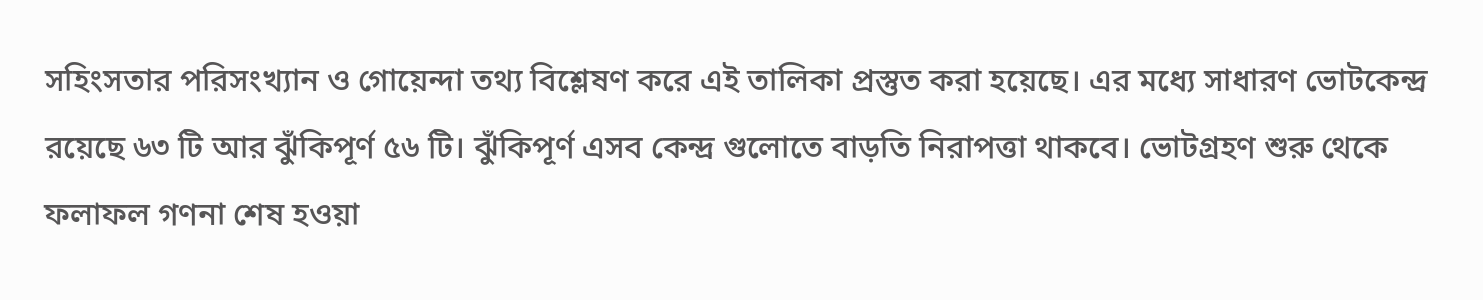সহিংসতার পরিসংখ্যান ও গোয়েন্দা তথ্য বিশ্লেষণ করে এই তালিকা প্রস্তুত করা হয়েছে। এর মধ্যে সাধারণ ভোটকেন্দ্র রয়েছে ৬৩ টি আর ঝুঁকিপূর্ণ ৫৬ টি। ঝুঁকিপূর্ণ এসব কেন্দ্র গুলোতে বাড়তি নিরাপত্তা থাকবে। ভোটগ্রহণ শুরু থেকে ফলাফল গণনা শেষ হওয়া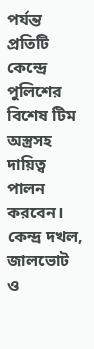পর্যন্ত প্রতিটি কেন্দ্রে পুলিশের বিশেষ টিম অস্ত্রসহ দায়িত্ব পালন করবেন। কেন্দ্র দখল, জালভোট ও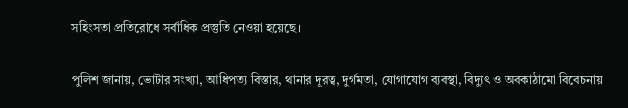সহিংসতা প্রতিরোধে সর্বাধিক প্রস্তুতি নেওয়া হয়েছে।

পুলিশ জানায়, ভোটার সংখ্যা, আধিপত্য বিস্তার, থানার দূরত্ব, দুর্গমতা, যোগাযোগ ব্যবস্থা, বিদ্যুৎ ও অবকাঠামো বিবেচনায়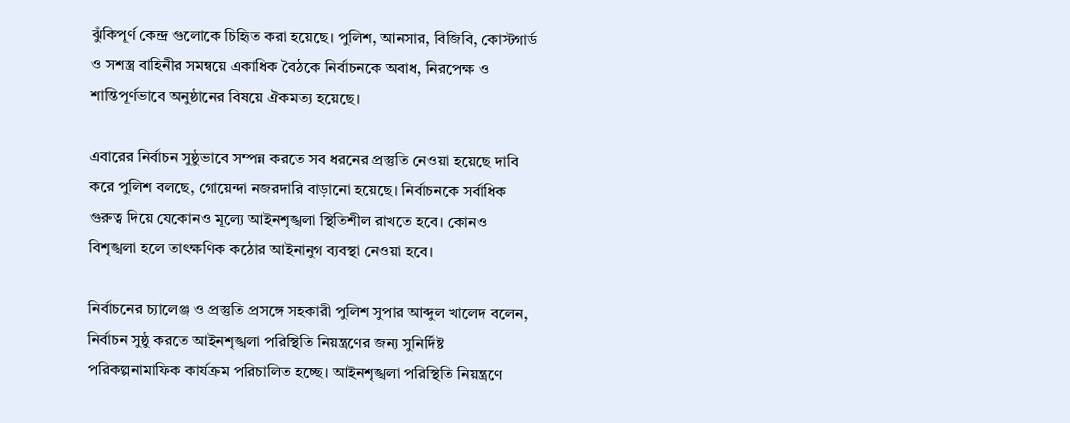ঝুঁকিপূর্ণ কেন্দ্র গুলোকে চিহিৃত করা হয়েছে। পুলিশ, আনসার, বিজিবি, কোস্টগার্ড ও সশস্ত্র বাহিনীর সমন্বয়ে একাধিক বৈঠকে নির্বাচনকে অবাধ, নিরপেক্ষ ও শান্তিপূর্ণভাবে অনুষ্ঠানের বিষয়ে ঐকমত্য হয়েছে।

এবারের নির্বাচন সুষ্ঠুভাবে সম্পন্ন করতে সব ধরনের প্রস্তুতি নেওয়া হয়েছে দাবি করে পুলিশ বলছে, গোয়েন্দা নজরদারি বাড়ানো হয়েছে। নির্বাচনকে সর্বাধিক গুরুত্ব দিয়ে যেকোনও মূল্যে আইনশৃঙ্খলা স্থিতিশীল রাখতে হবে। কোনও বিশৃঙ্খলা হলে তাৎক্ষণিক কঠোর আইনানুগ ব্যবস্থা নেওয়া হবে।

নির্বাচনের চ্যালেঞ্জ ও প্রস্তুতি প্রসঙ্গে সহকারী পুলিশ সুপার আব্দুল খালেদ বলেন, নির্বাচন সুষ্ঠু করতে আইনশৃঙ্খলা পরিস্থিতি নিয়ন্ত্রণের জন্য সুনির্দিষ্ট পরিকল্পনামাফিক কার্যক্রম পরিচালিত হচ্ছে। আইনশৃঙ্খলা পরিস্থিতি নিয়ন্ত্রণে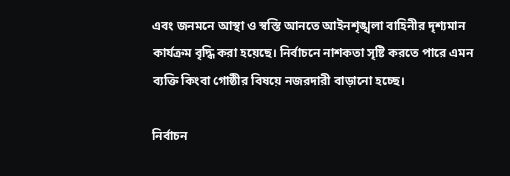এবং জনমনে আস্থা ও স্বস্তি আনতে আইনশৃঙ্খলা বাহিনীর দৃশ্যমান কার্যক্রম বৃদ্ধি করা হয়েছে। নির্বাচনে নাশকতা সৃষ্টি করতে পারে এমন ব্যক্তি কিংবা গোষ্ঠীর বিষয়ে নজরদারী বাড়ানো হচ্ছে।

নির্বাচন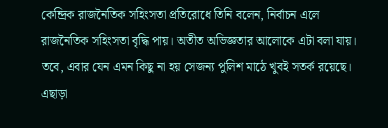কেন্দ্রিক রাজনৈতিক সহিংসতা প্রতিরোধে তিনি বলেন, নির্বাচন এলে রাজনৈতিক সহিংসতা বৃদ্ধি পায়। অতীত অভিজ্ঞতার আলোকে এটা বলা যায়। তবে, এবার যেন এমন কিছু না হয় সেজন্য পুলিশ মাঠে খুবই সতর্ক রয়েছে। এছাড়া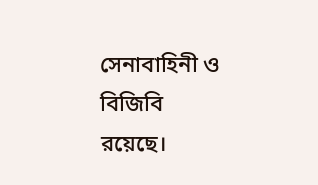সেনাবাহিনী ও বিজিবি রয়েছে।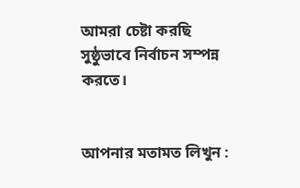আমরা চেষ্টা করছি সুষ্ঠুভাবে নির্বাচন সম্পন্ন করতে।


আপনার মতামত লিখুন :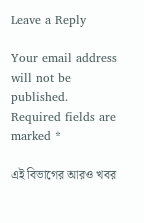Leave a Reply

Your email address will not be published. Required fields are marked *

এই বিভাগের আরও খবর